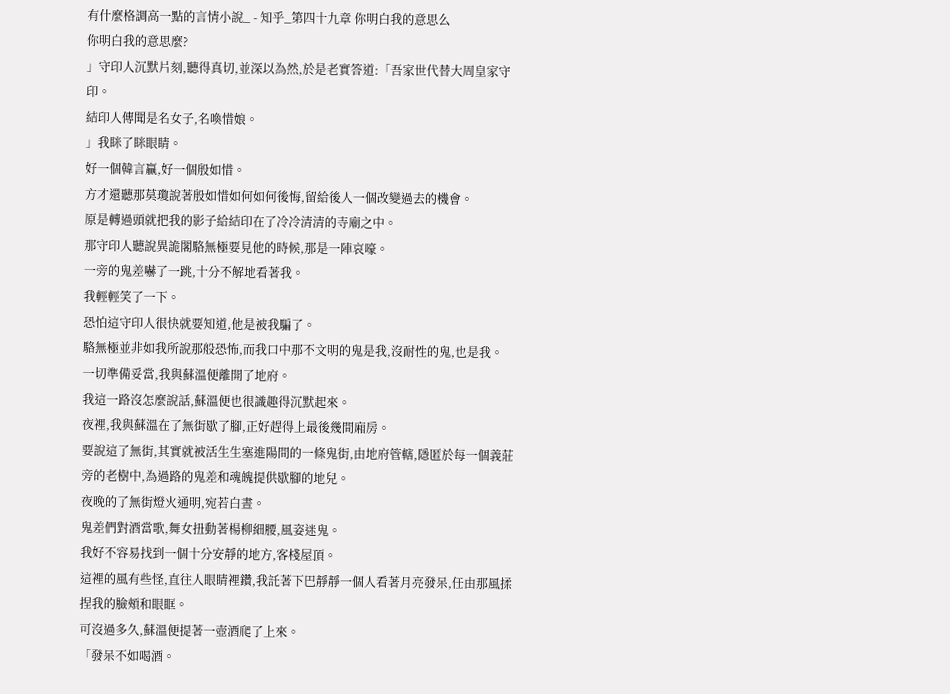有什麼格調高一點的言情小說_ - 知乎_第四十九章 你明白我的意思么
你明白我的意思麼?
」守印人沉默片刻,聽得真切,並深以為然,於是老實答道:「吾家世代替大周皇家守印。
結印人傳聞是名女子,名喚惜娘。
」我眯了眯眼睛。
好一個韓言贏,好一個殷如惜。
方才還聽那莫瓊說著殷如惜如何如何後悔,留給後人一個改變過去的機會。
原是轉過頭就把我的影子給結印在了冷冷清清的寺廟之中。
那守印人聽說異詭閣駱無極要見他的時候,那是一陣哀嚎。
一旁的鬼差嚇了一跳,十分不解地看著我。
我輕輕笑了一下。
恐怕這守印人很快就要知道,他是被我騙了。
駱無極並非如我所說那般恐怖,而我口中那不文明的鬼是我,沒耐性的鬼,也是我。
一切準備妥當,我與蘇溫便離開了地府。
我這一路沒怎麼說話,蘇溫便也很識趣得沉默起來。
夜裡,我與蘇溫在了無街歇了腳,正好趕得上最後幾間廂房。
要說這了無街,其實就被活生生塞進陽間的一條鬼街,由地府管轄,隱匿於每一個義莊旁的老樹中,為過路的鬼差和魂魄提供歇腳的地兒。
夜晚的了無街燈火通明,宛若白晝。
鬼差們對酒當歌,舞女扭動著楊柳細腰,風姿迷鬼。
我好不容易找到一個十分安靜的地方,客棧屋頂。
這裡的風有些怪,直往人眼睛裡鑽,我託著下巴靜靜一個人看著月亮發呆,任由那風揉捏我的臉頰和眼眶。
可沒過多久,蘇溫便提著一壺酒爬了上來。
「發呆不如喝酒。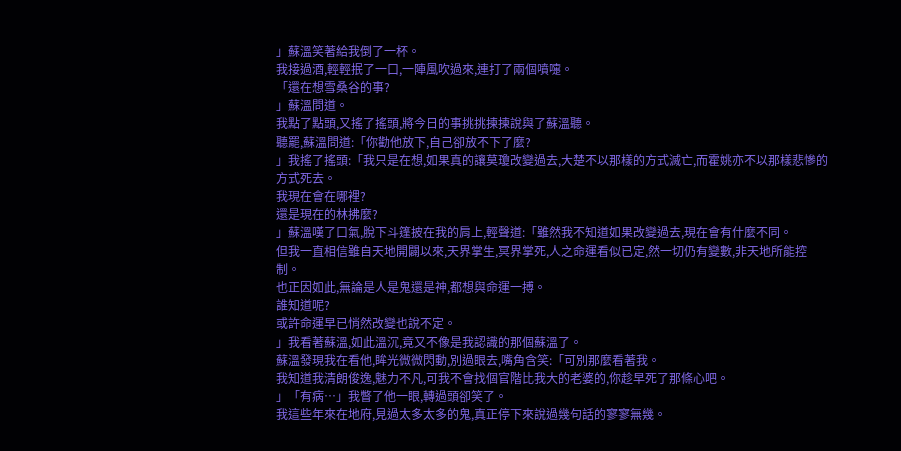」蘇溫笑著給我倒了一杯。
我接過酒,輕輕抿了一口,一陣風吹過來,連打了兩個噴嚏。
「還在想雪桑谷的事?
」蘇溫問道。
我點了點頭,又搖了搖頭,將今日的事挑挑揀揀說與了蘇溫聽。
聽罷,蘇溫問道:「你勸他放下,自己卻放不下了麼?
」我搖了搖頭:「我只是在想,如果真的讓莫瓊改變過去,大楚不以那樣的方式滅亡,而霍姚亦不以那樣悲慘的方式死去。
我現在會在哪裡?
還是現在的林拂麼?
」蘇溫嘆了口氣,脫下斗篷披在我的肩上,輕聲道:「雖然我不知道如果改變過去,現在會有什麼不同。
但我一直相信雖自天地開闢以來,天界掌生,冥界掌死,人之命運看似已定,然一切仍有變數,非天地所能控制。
也正因如此,無論是人是鬼還是神,都想與命運一搏。
誰知道呢?
或許命運早已悄然改變也說不定。
」我看著蘇溫,如此溫沉,竟又不像是我認識的那個蘇溫了。
蘇溫發現我在看他,眸光微微閃動,別過眼去,嘴角含笑:「可別那麼看著我。
我知道我清朗俊逸,魅力不凡,可我不會找個官階比我大的老婆的,你趁早死了那條心吧。
」「有病…」我瞥了他一眼,轉過頭卻笑了。
我這些年來在地府,見過太多太多的鬼,真正停下來說過幾句話的寥寥無幾。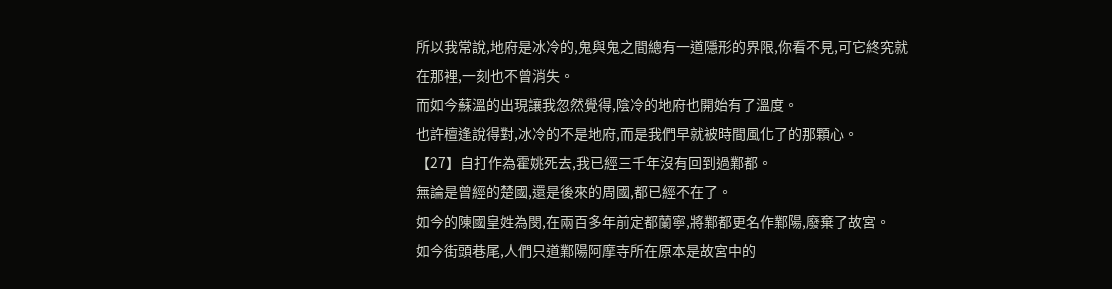所以我常說,地府是冰冷的,鬼與鬼之間總有一道隱形的界限,你看不見,可它終究就在那裡,一刻也不曾消失。
而如今蘇溫的出現讓我忽然覺得,陰冷的地府也開始有了溫度。
也許檀逢說得對,冰冷的不是地府,而是我們早就被時間風化了的那顆心。
【27】自打作為霍姚死去,我已經三千年沒有回到過鄴都。
無論是曾經的楚國,還是後來的周國,都已經不在了。
如今的陳國皇姓為閔,在兩百多年前定都蘭寧,將鄴都更名作鄴陽,廢棄了故宮。
如今街頭巷尾,人們只道鄴陽阿摩寺所在原本是故宮中的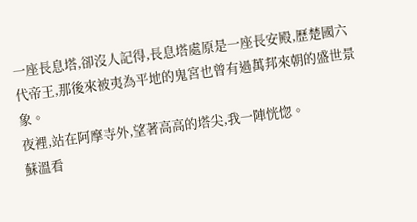一座長息塔,卻沒人記得,長息塔處原是一座長安殿,歷楚國六代帝王,那後來被夷為平地的鬼宮也曾有過萬邦來朝的盛世景象。
夜裡,站在阿摩寺外,望著高高的塔尖,我一陣恍惚。
蘇溫看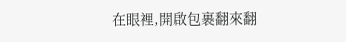在眼裡,開啟包裹翻來翻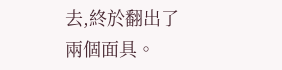去,終於翻出了兩個面具。